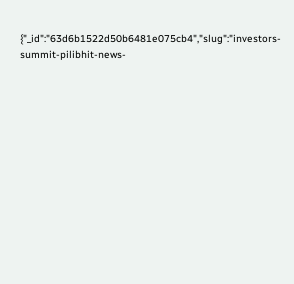{"_id":"63d6b1522d50b6481e075cb4","slug":"investors-summit-pilibhit-news-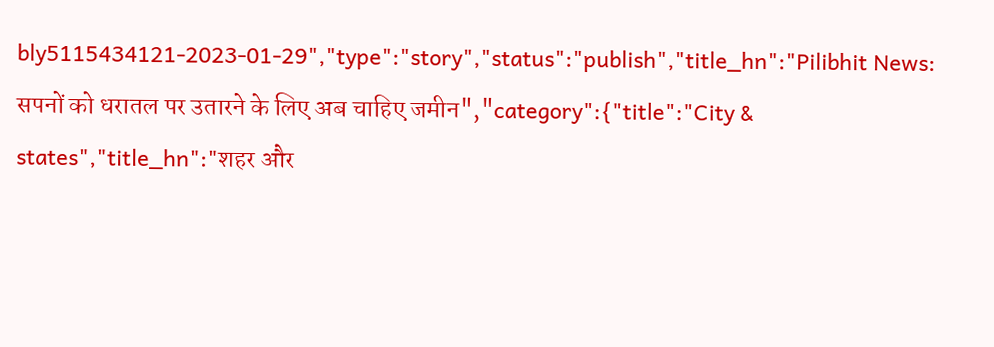bly5115434121-2023-01-29","type":"story","status":"publish","title_hn":"Pilibhit News: सपनों को धरातल पर उतारने के लिए अब चाहिए जमीन","category":{"title":"City & states","title_hn":"शहर और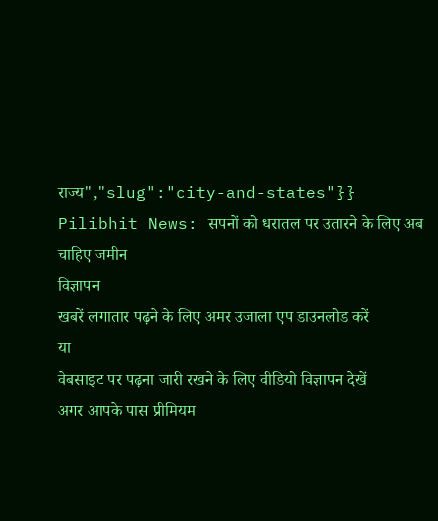राज्य","slug":"city-and-states"}}
Pilibhit News: सपनों को धरातल पर उतारने के लिए अब चाहिए जमीन
विज्ञापन
खबरें लगातार पढ़ने के लिए अमर उजाला एप डाउनलोड करें
या
वेबसाइट पर पढ़ना जारी रखने के लिए वीडियो विज्ञापन देखें
अगर आपके पास प्रीमियम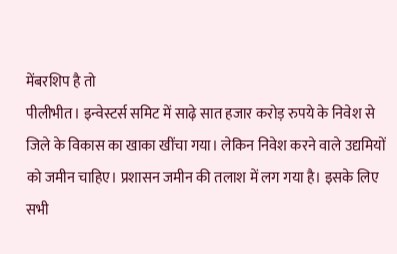मेंबरशिप है तो
पीलीभीत। इन्वेस्टर्स समिट में साढ़े सात हजार करोड़ रुपये के निवेश से जिले के विकास का खाका खींचा गया। लेकिन निवेश करने वाले उद्यमियों को जमीन चाहिए। प्रशासन जमीन की तलाश में लग गया है। इसके लिए सभी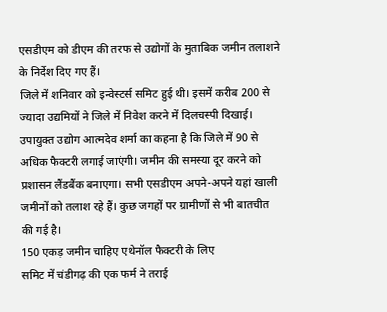एसडीएम को डीएम की तरफ से उद्योगों के मुताबिक जमीन तलाशने के निर्देश दिए गए हैं।
जिले में शनिवार को इन्वेस्टर्स समिट हुई थी। इसमें करीब 200 से ज्यादा उद्यमियों ने जिले में निवेश करने में दिलचस्पी दिखाई। उपायुक्त उद्योग आत्मदेव शर्मा का कहना है कि जिले में 90 से अधिक फैक्टरी लगाई जाएंगी। जमीन की समस्या दूर करने को प्रशासन लैंडबैंक बनाएगा। सभी एसडीएम अपने-अपने यहां खाली जमीनों को तलाश रहे हैं। कुछ जगहों पर ग्रामीणों से भी बातचीत की गई है।
150 एकड़ जमीन चाहिए एथेनॉल फैक्टरी के लिए
समिट में चंडीगढ़ की एक फर्म ने तराई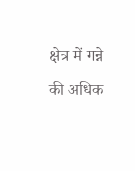क्षेत्र में गन्ने की अधिक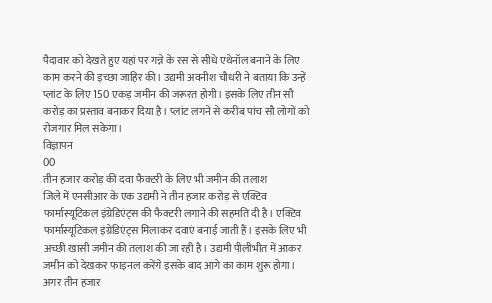पैदावार को देखते हुए यहां पर गन्ने के रस से सीधे एथेनॉल बनाने के लिए काम करने की इच्छा जाहिर की। उद्यमी अवनीश चौधरी ने बताया कि उन्हें प्लांट के लिए 150 एकड़ जमीन की जरूरत होगी। इसके लिए तीन सौ करोड़ का प्रस्ताव बनाकर दिया है। प्लांट लगने से करीब पांच सौ लोगों को रोजगार मिल सकेगा।
विज्ञापन
00
तीन हजार करोड़ की दवा फैक्टरी के लिए भी जमीन की तलाश
जिले में एनसीआर के एक उद्यमी ने तीन हजार करोड़ से एक्टिव फार्मास्यूटिकल इंग्रेडिएंट्स की फैक्टरी लगाने की सहमति दी है। एक्टिव फार्मास्यूटिकल इंग्रेडिएंट्स मिलाकर दवाएं बनाई जाती हैं। इसके लिए भी अच्छी खासी जमीन की तलाश की जा रही है। उद्यमी पीलीभीत में आकर जमीन को देखकर फाइनल करेंगे इसके बाद आगे का काम शुरू होगा। अगर तीन हजार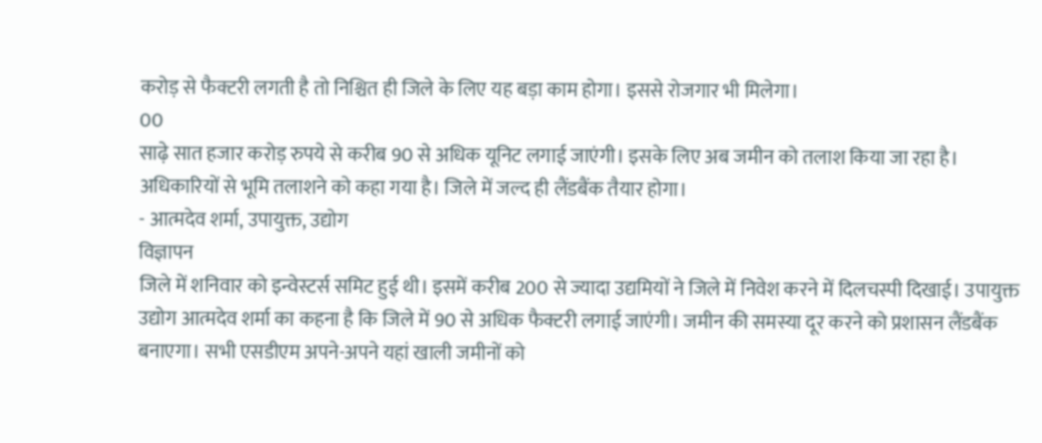करोड़ से फैक्टरी लगती है तो निश्चित ही जिले के लिए यह बड़ा काम होगा। इससे रोजगार भी मिलेगा।
00
साढ़े सात हजार करोड़ रुपये से करीब 90 से अधिक यूनिट लगाई जाएंगी। इसके लिए अब जमीन को तलाश किया जा रहा है। अधिकारियों से भूमि तलाशने को कहा गया है। जिले में जल्द ही लैंडबैंक तैयार होगा।
- आत्मदेव शर्मा, उपायुक्त, उद्योग
विज्ञापन
जिले में शनिवार को इन्वेस्टर्स समिट हुई थी। इसमें करीब 200 से ज्यादा उद्यमियों ने जिले में निवेश करने में दिलचस्पी दिखाई। उपायुक्त उद्योग आत्मदेव शर्मा का कहना है कि जिले में 90 से अधिक फैक्टरी लगाई जाएंगी। जमीन की समस्या दूर करने को प्रशासन लैंडबैंक बनाएगा। सभी एसडीएम अपने-अपने यहां खाली जमीनों को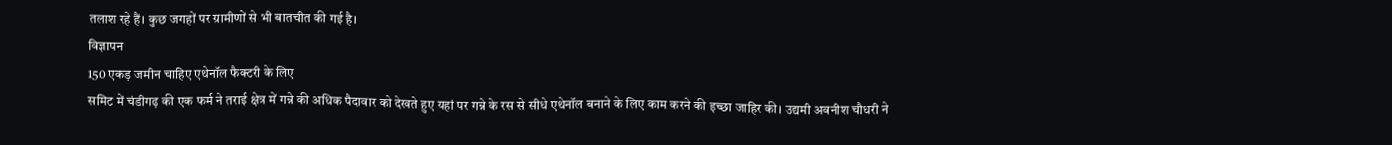तलाश रहे हैं। कुछ जगहों पर ग्रामीणों से भी बातचीत की गई है।
विज्ञापन
150 एकड़ जमीन चाहिए एथेनॉल फैक्टरी के लिए
समिट में चंडीगढ़ की एक फर्म ने तराई क्षेत्र में गन्ने की अधिक पैदावार को देखते हुए यहां पर गन्ने के रस से सीधे एथेनॉल बनाने के लिए काम करने की इच्छा जाहिर की। उद्यमी अवनीश चौधरी ने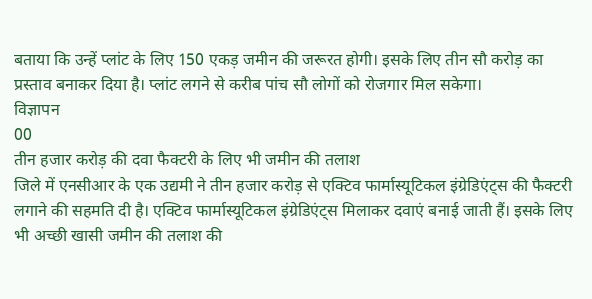बताया कि उन्हें प्लांट के लिए 150 एकड़ जमीन की जरूरत होगी। इसके लिए तीन सौ करोड़ का प्रस्ताव बनाकर दिया है। प्लांट लगने से करीब पांच सौ लोगों को रोजगार मिल सकेगा।
विज्ञापन
00
तीन हजार करोड़ की दवा फैक्टरी के लिए भी जमीन की तलाश
जिले में एनसीआर के एक उद्यमी ने तीन हजार करोड़ से एक्टिव फार्मास्यूटिकल इंग्रेडिएंट्स की फैक्टरी लगाने की सहमति दी है। एक्टिव फार्मास्यूटिकल इंग्रेडिएंट्स मिलाकर दवाएं बनाई जाती हैं। इसके लिए भी अच्छी खासी जमीन की तलाश की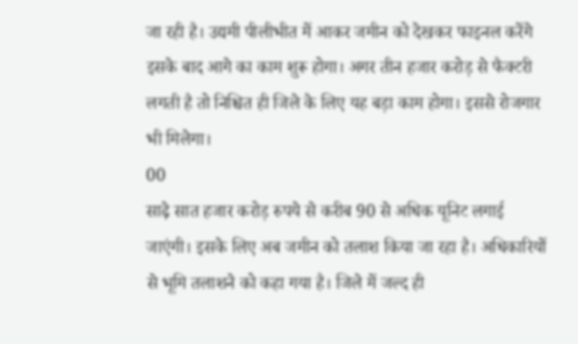जा रही है। उद्यमी पीलीभीत में आकर जमीन को देखकर फाइनल करेंगे इसके बाद आगे का काम शुरू होगा। अगर तीन हजार करोड़ से फैक्टरी लगती है तो निश्चित ही जिले के लिए यह बड़ा काम होगा। इससे रोजगार भी मिलेगा।
00
साढ़े सात हजार करोड़ रुपये से करीब 90 से अधिक यूनिट लगाई जाएंगी। इसके लिए अब जमीन को तलाश किया जा रहा है। अधिकारियों से भूमि तलाशने को कहा गया है। जिले में जल्द ही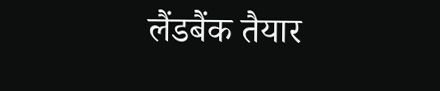लैंडबैंक तैयार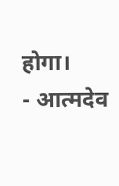होगा।
- आत्मदेव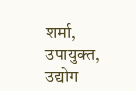शर्मा, उपायुक्त, उद्योग